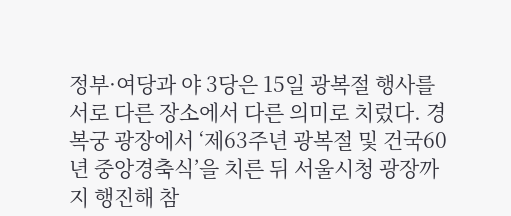정부·여당과 야 3당은 15일 광복절 행사를 서로 다른 장소에서 다른 의미로 치렀다. 경복궁 광장에서 ‘제63주년 광복절 및 건국60년 중앙경축식’을 치른 뒤 서울시청 광장까지 행진해 참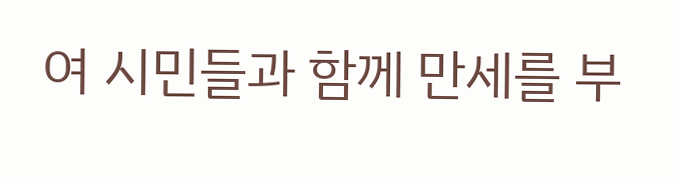여 시민들과 함께 만세를 부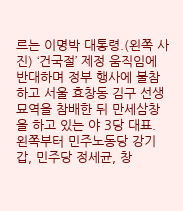르는 이명박 대통령.(왼쪽 사진) ‘건국절’ 제정 움직임에 반대하며 정부 행사에 불참하고 서울 효창동 김구 선생 묘역을 참배한 뒤 만세삼창을 하고 있는 야 3당 대표. 왼쪽부터 민주노동당 강기갑, 민주당 정세균, 창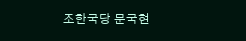조한국당 문국현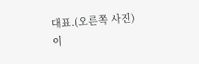대표.(오른쪽 사진)
이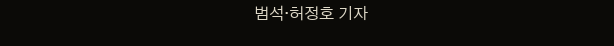범석·허정호 기자